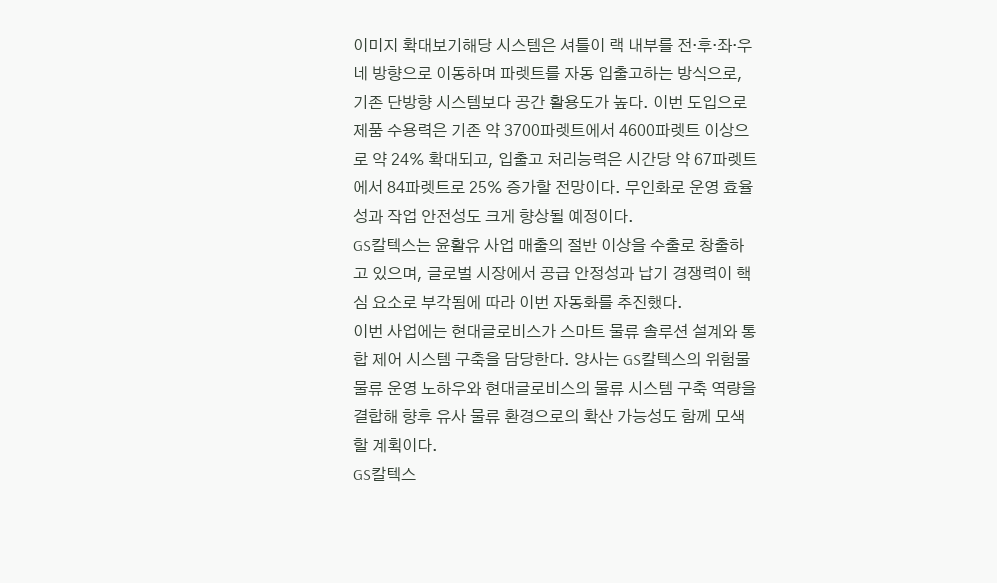이미지 확대보기해당 시스템은 셔틀이 랙 내부를 전·후·좌·우 네 방향으로 이동하며 파렛트를 자동 입출고하는 방식으로, 기존 단방향 시스템보다 공간 활용도가 높다. 이번 도입으로 제품 수용력은 기존 약 3700파렛트에서 4600파렛트 이상으로 약 24% 확대되고, 입출고 처리능력은 시간당 약 67파렛트에서 84파렛트로 25% 증가할 전망이다. 무인화로 운영 효율성과 작업 안전성도 크게 향상될 예정이다.
GS칼텍스는 윤활유 사업 매출의 절반 이상을 수출로 창출하고 있으며, 글로벌 시장에서 공급 안정성과 납기 경쟁력이 핵심 요소로 부각됨에 따라 이번 자동화를 추진했다.
이번 사업에는 현대글로비스가 스마트 물류 솔루션 설계와 통합 제어 시스템 구축을 담당한다. 양사는 GS칼텍스의 위험물 물류 운영 노하우와 현대글로비스의 물류 시스템 구축 역량을 결합해 향후 유사 물류 환경으로의 확산 가능성도 함께 모색할 계획이다.
GS칼텍스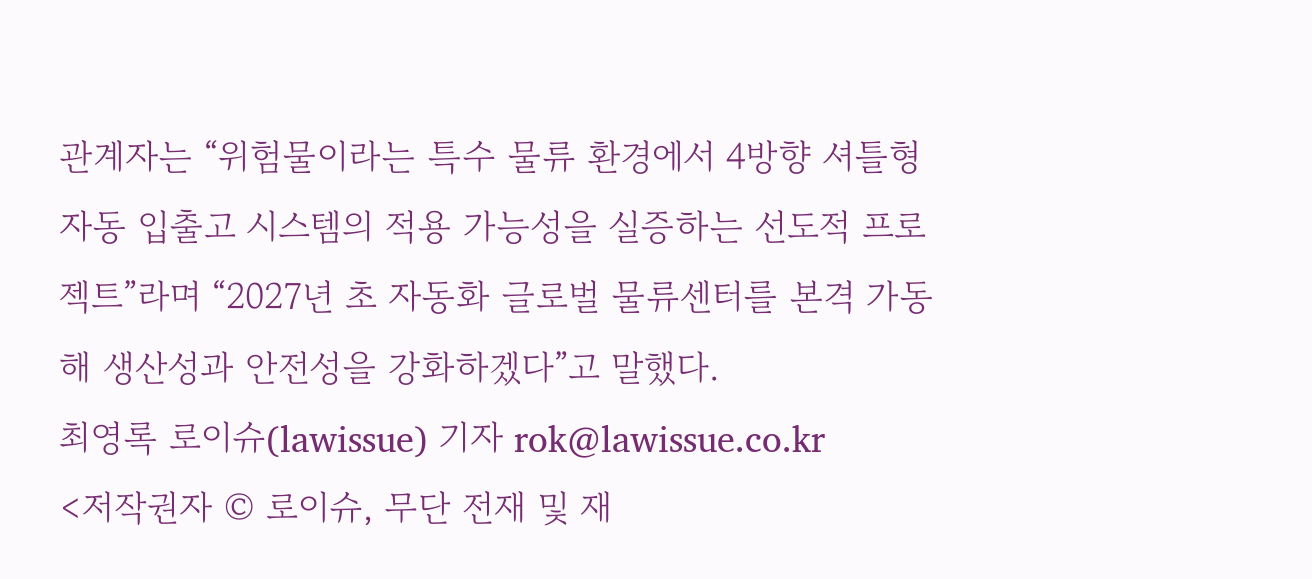관계자는 “위험물이라는 특수 물류 환경에서 4방향 셔틀형 자동 입출고 시스템의 적용 가능성을 실증하는 선도적 프로젝트”라며 “2027년 초 자동화 글로벌 물류센터를 본격 가동해 생산성과 안전성을 강화하겠다”고 말했다.
최영록 로이슈(lawissue) 기자 rok@lawissue.co.kr
<저작권자 © 로이슈, 무단 전재 및 재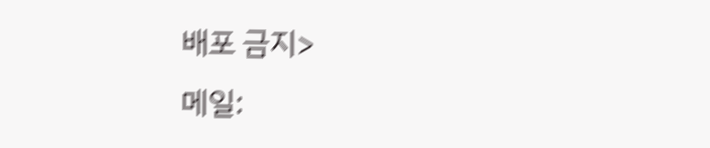배포 금지>
메일: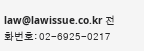law@lawissue.co.kr 전화번호: 02-6925-0217